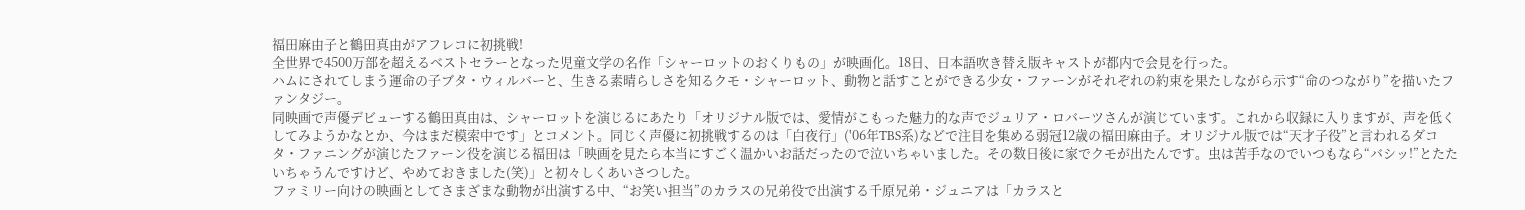福田麻由子と鶴田真由がアフレコに初挑戦!
全世界で4500万部を超えるベストセラーとなった児童文学の名作「シャーロットのおくりもの」が映画化。18日、日本語吹き替え版キャストが都内で会見を行った。
ハムにされてしまう運命の子ブタ・ウィルバーと、生きる素晴らしさを知るクモ・シャーロット、動物と話すことができる少女・ファーンがそれぞれの約束を果たしながら示す“命のつながり”を描いたファンタジー。
同映画で声優デビューする鶴田真由は、シャーロットを演じるにあたり「オリジナル版では、愛情がこもった魅力的な声でジュリア・ロバーツさんが演じています。これから収録に入りますが、声を低くしてみようかなとか、今はまだ模索中です」とコメント。同じく声優に初挑戦するのは「白夜行」('06年TBS系)などで注目を集める弱冠12歳の福田麻由子。オリジナル版では“天才子役”と言われるダコタ・ファニングが演じたファーン役を演じる福田は「映画を見たら本当にすごく温かいお話だったので泣いちゃいました。その数日後に家でクモが出たんです。虫は苦手なのでいつもなら“バシッ!”とたたいちゃうんですけど、やめておきました(笑)」と初々しくあいさつした。
ファミリー向けの映画としてさまざまな動物が出演する中、“お笑い担当”のカラスの兄弟役で出演する千原兄弟・ジュニアは「カラスと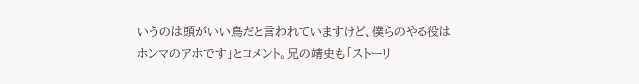いうのは頭がいい鳥だと言われていますけど、僕らのやる役はホンマのアホです」とコメント。兄の靖史も「ストーリ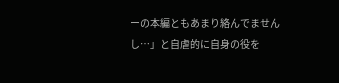ーの本編ともあまり絡んでませんし…」と自虐的に自身の役を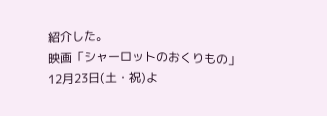紹介した。
映画「シャーロットのおくりもの」
12月23日(土・祝)よ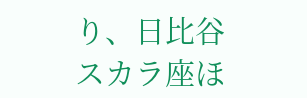り、日比谷スカラ座ほ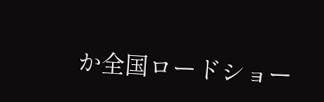か全国ロードショー